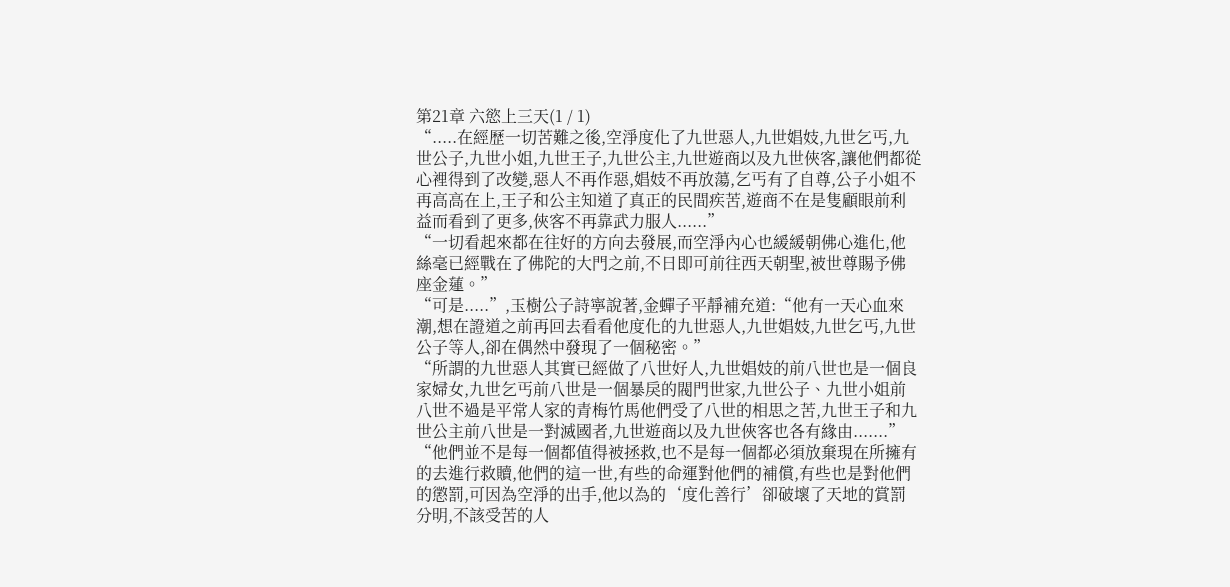第21章 六慾上三天(1 / 1)
“.....在經歷一切苦難之後,空淨度化了九世惡人,九世娼妓,九世乞丐,九世公子,九世小姐,九世王子,九世公主,九世遊商以及九世俠客,讓他們都從心裡得到了改變,惡人不再作惡,娼妓不再放蕩,乞丐有了自尊,公子小姐不再高高在上,王子和公主知道了真正的民間疾苦,遊商不在是隻顧眼前利益而看到了更多,俠客不再靠武力服人......”
“一切看起來都在往好的方向去發展,而空淨內心也緩緩朝佛心進化,他絲毫已經戰在了佛陀的大門之前,不日即可前往西天朝聖,被世尊賜予佛座金蓮。”
“可是.....”,玉樹公子詩寧說著,金蟬子平靜補充道:“他有一天心血來潮,想在證道之前再回去看看他度化的九世惡人,九世娼妓,九世乞丐,九世公子等人,卻在偶然中發現了一個秘密。”
“所謂的九世惡人其實已經做了八世好人,九世娼妓的前八世也是一個良家婦女,九世乞丐前八世是一個暴戾的閥門世家,九世公子、九世小姐前八世不過是平常人家的青梅竹馬他們受了八世的相思之苦,九世王子和九世公主前八世是一對滅國者,九世遊商以及九世俠客也各有緣由.......”
“他們並不是每一個都值得被拯救,也不是每一個都必須放棄現在所擁有的去進行救贖,他們的這一世,有些的命運對他們的補償,有些也是對他們的懲罰,可因為空淨的出手,他以為的‘度化善行’卻破壞了天地的賞罰分明,不該受苦的人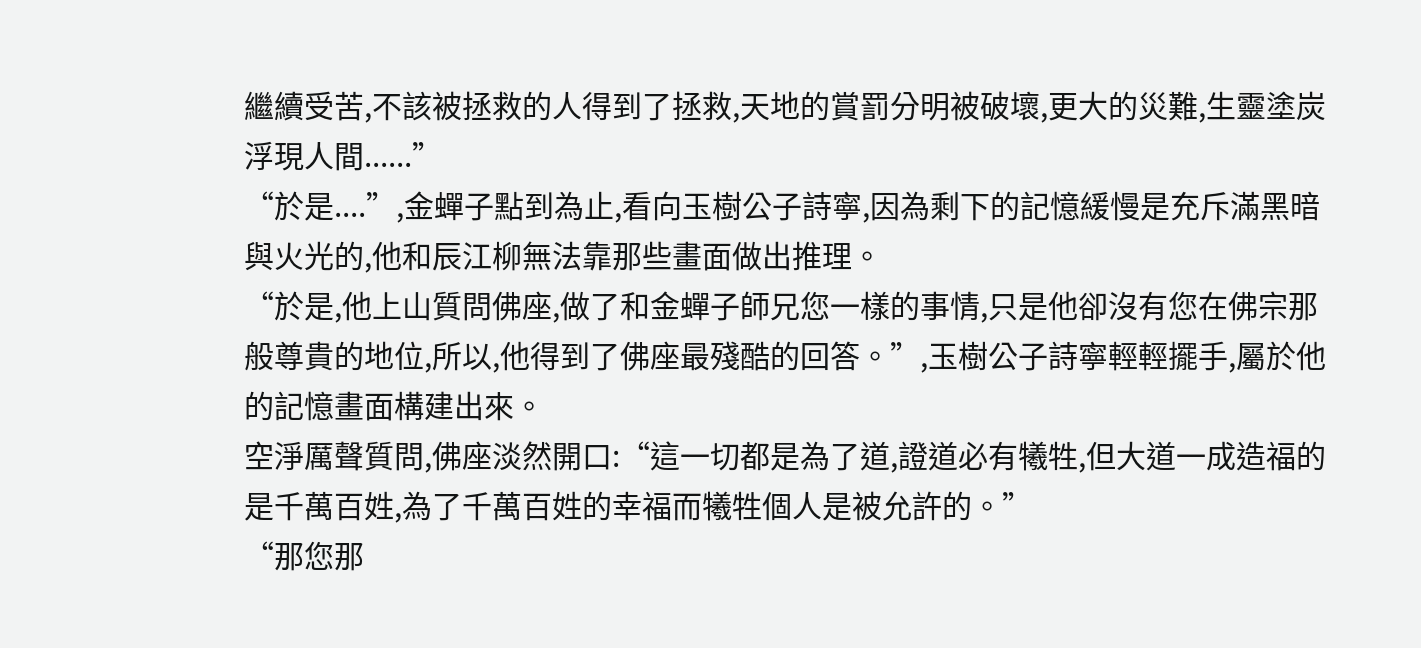繼續受苦,不該被拯救的人得到了拯救,天地的賞罰分明被破壞,更大的災難,生靈塗炭浮現人間......”
“於是....”,金蟬子點到為止,看向玉樹公子詩寧,因為剩下的記憶緩慢是充斥滿黑暗與火光的,他和辰江柳無法靠那些畫面做出推理。
“於是,他上山質問佛座,做了和金蟬子師兄您一樣的事情,只是他卻沒有您在佛宗那般尊貴的地位,所以,他得到了佛座最殘酷的回答。”,玉樹公子詩寧輕輕擺手,屬於他的記憶畫面構建出來。
空淨厲聲質問,佛座淡然開口:“這一切都是為了道,證道必有犧牲,但大道一成造福的是千萬百姓,為了千萬百姓的幸福而犧牲個人是被允許的。”
“那您那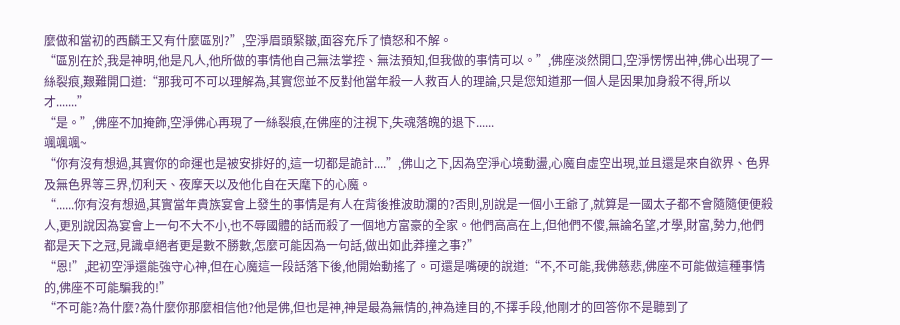麼做和當初的西麟王又有什麼區別?”,空淨眉頭緊皺,面容充斥了憤怒和不解。
“區別在於,我是神明,他是凡人,他所做的事情他自己無法掌控、無法預知,但我做的事情可以。”,佛座淡然開口,空淨愣愣出神,佛心出現了一絲裂痕,艱難開口道:“那我可不可以理解為,其實您並不反對他當年殺一人救百人的理論,只是您知道那一個人是因果加身殺不得,所以才.......”
“是。”,佛座不加掩飾,空淨佛心再現了一絲裂痕,在佛座的注視下,失魂落魄的退下......
颯颯颯~
“你有沒有想過,其實你的命運也是被安排好的,這一切都是詭計....”,佛山之下,因為空淨心境動盪,心魔自虛空出現,並且還是來自欲界、色界及無色界等三界,忉利天、夜摩天以及他化自在天麾下的心魔。
“......你有沒有想過,其實當年貴族宴會上發生的事情是有人在背後推波助瀾的?否則,別說是一個小王爺了,就算是一國太子都不會隨隨便便殺人,更別說因為宴會上一句不大不小,也不辱國體的話而殺了一個地方富豪的全家。他們高高在上,但他們不傻,無論名望,才學,財富,勢力,他們都是天下之冠,見識卓絕者更是數不勝數,怎麼可能因為一句話,做出如此莽撞之事?”
“恩!”,起初空淨還能強守心神,但在心魔這一段話落下後,他開始動搖了。可還是嘴硬的說道:“不,不可能,我佛慈悲,佛座不可能做這種事情的,佛座不可能騙我的!”
“不可能?為什麼?為什麼你那麼相信他?他是佛,但也是神,神是最為無情的,神為達目的,不擇手段,他剛才的回答你不是聽到了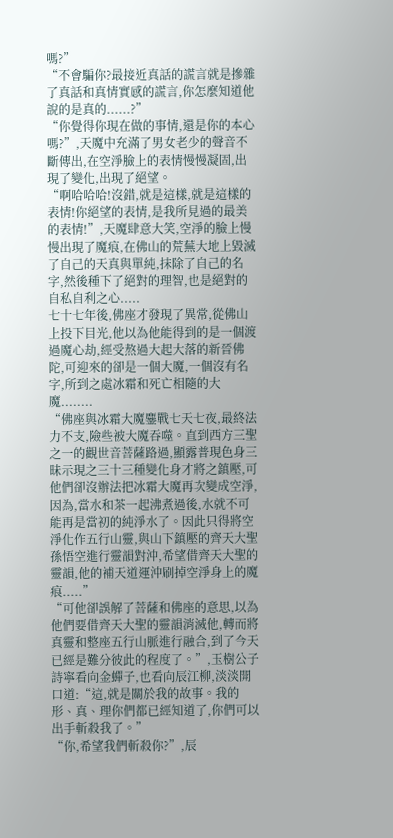嗎?”
“不會騙你?最接近真話的謊言就是摻雜了真話和真情實感的謊言,你怎麼知道他說的是真的......?”
“你覺得你現在做的事情,還是你的本心嗎?”,天魔中充滿了男女老少的聲音不斷傳出,在空淨臉上的表情慢慢凝固,出現了變化,出現了絕望。
“啊哈哈哈!沒錯,就是這樣,就是這樣的表情!你絕望的表情,是我所見過的最美的表情!”,天魔肆意大笑,空淨的臉上慢慢出現了魔痕,在佛山的荒蕪大地上毀滅了自己的天真與單純,抹除了自己的名字,然後種下了絕對的理智,也是絕對的自私自利之心.....
七十七年後,佛座才發現了異常,從佛山上投下目光,他以為他能得到的是一個渡過魔心劫,經受熬過大起大落的新晉佛陀,可迎來的卻是一個大魔,一個沒有名字,所到之處冰霜和死亡相隨的大魔........
“佛座與冰霜大魔鏖戰七天七夜,最終法力不支,險些被大魔吞噬。直到西方三聖之一的觀世音菩薩路過,顯露普現色身三昧示現之三十三種變化身才將之鎮壓,可他們卻沒辦法把冰霜大魔再次變成空淨,因為,當水和茶一起沸煮過後,水就不可能再是當初的純淨水了。因此只得將空淨化作五行山靈,與山下鎮壓的齊天大聖孫悟空進行靈韻對沖,希望借齊天大聖的靈韻,他的補天道運沖刷掉空淨身上的魔痕.....”
“可他卻誤解了菩薩和佛座的意思,以為他們要借齊天大聖的靈韻消滅他,轉而將真靈和整座五行山脈進行融合,到了今天已經是難分彼此的程度了。”,玉樹公子詩寧看向金蟬子,也看向辰江柳,淡淡開口道:“這,就是關於我的故事。我的形、真、理你們都已經知道了,你們可以出手斬殺我了。”
“你,希望我們斬殺你?”,辰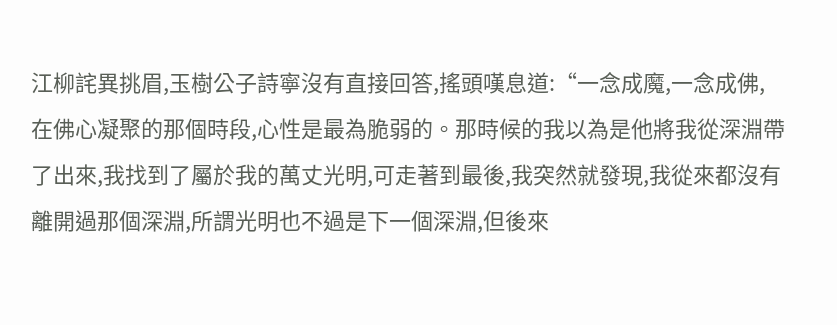江柳詫異挑眉,玉樹公子詩寧沒有直接回答,搖頭嘆息道:“一念成魔,一念成佛,在佛心凝聚的那個時段,心性是最為脆弱的。那時候的我以為是他將我從深淵帶了出來,我找到了屬於我的萬丈光明,可走著到最後,我突然就發現,我從來都沒有離開過那個深淵,所謂光明也不過是下一個深淵,但後來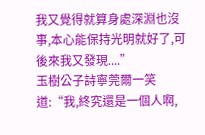我又覺得就算身處深淵也沒事,本心能保持光明就好了,可後來我又發現....”
玉樹公子詩寧莞爾一笑道:“我,終究還是一個人啊,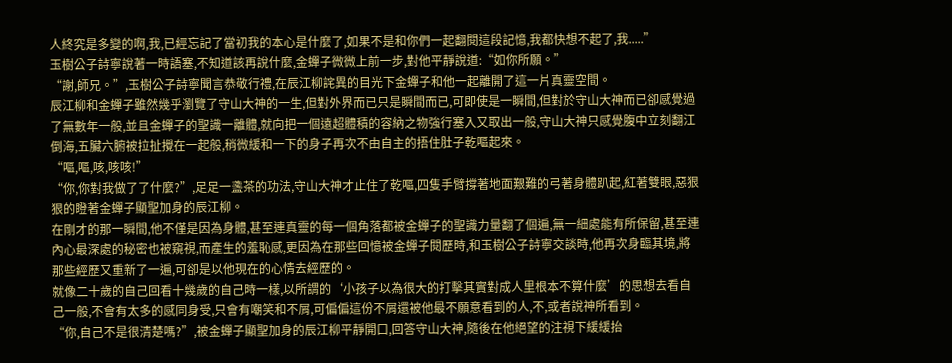人終究是多變的啊,我,已經忘記了當初我的本心是什麼了,如果不是和你們一起翻閱這段記憶,我都快想不起了,我.....”
玉樹公子詩寧說著一時語塞,不知道該再說什麼,金蟬子微微上前一步,對他平靜說道:“如你所願。”
“謝,師兄。”,玉樹公子詩寧聞言恭敬行禮,在辰江柳詫異的目光下金蟬子和他一起離開了這一片真靈空間。
辰江柳和金蟬子雖然幾乎瀏覽了守山大神的一生,但對外界而已只是瞬間而已,可即使是一瞬間,但對於守山大神而已卻感覺過了無數年一般,並且金蟬子的聖識一離體,就向把一個遠超體積的容納之物強行塞入又取出一般,守山大神只感覺腹中立刻翻江倒海,五臟六腑被拉扯攪在一起般,稍微緩和一下的身子再次不由自主的捂住肚子乾嘔起來。
“嘔,嘔,咳,咳咳!”
“你,你對我做了了什麼?”,足足一盞茶的功法,守山大神才止住了乾嘔,四隻手臂撐著地面艱難的弓著身體趴起,紅著雙眼,惡狠狠的瞪著金蟬子顯聖加身的辰江柳。
在剛才的那一瞬間,他不僅是因為身體,甚至連真靈的每一個角落都被金蟬子的聖識力量翻了個遍,無一細處能有所保留,甚至連內心最深處的秘密也被窺視,而產生的羞恥感,更因為在那些回憶被金蟬子閱歷時,和玉樹公子詩寧交談時,他再次身臨其境,將那些經歷又重新了一遍,可卻是以他現在的心情去經歷的。
就像二十歲的自己回看十幾歲的自己時一樣,以所謂的‘小孩子以為很大的打擊其實對成人里根本不算什麼’的思想去看自己一般,不會有太多的感同身受,只會有嘲笑和不屑,可偏偏這份不屑還被他最不願意看到的人,不,或者說神所看到。
“你,自己不是很清楚嗎?”,被金蟬子顯聖加身的辰江柳平靜開口,回答守山大神,隨後在他絕望的注視下緩緩抬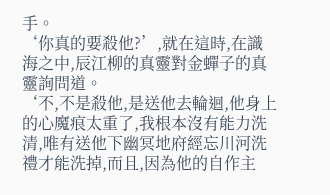手。
‘你真的要殺他?’,就在這時,在識海之中,辰江柳的真靈對金蟬子的真靈詢問道。
‘不,不是殺他,是送他去輪迴,他身上的心魔痕太重了,我根本沒有能力洗清,唯有送他下幽冥地府經忘川河洗禮才能洗掉,而且,因為他的自作主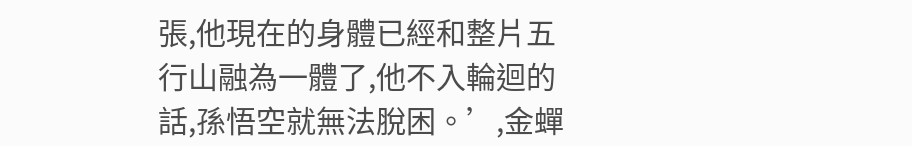張,他現在的身體已經和整片五行山融為一體了,他不入輪迴的話,孫悟空就無法脫困。’,金蟬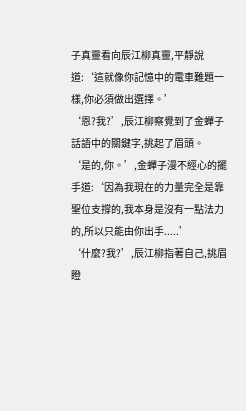子真靈看向辰江柳真靈,平靜說道:‘這就像你記憶中的電車難題一樣,你必須做出選擇。’
‘恩?我?’,辰江柳察覺到了金蟬子話語中的關鍵字,挑起了眉頭。
‘是的,你。’,金蟬子漫不經心的擺手道:‘因為我現在的力量完全是靠聖位支撐的,我本身是沒有一點法力的,所以只能由你出手.....’
‘什麼?我?’,辰江柳指著自己,挑眉瞪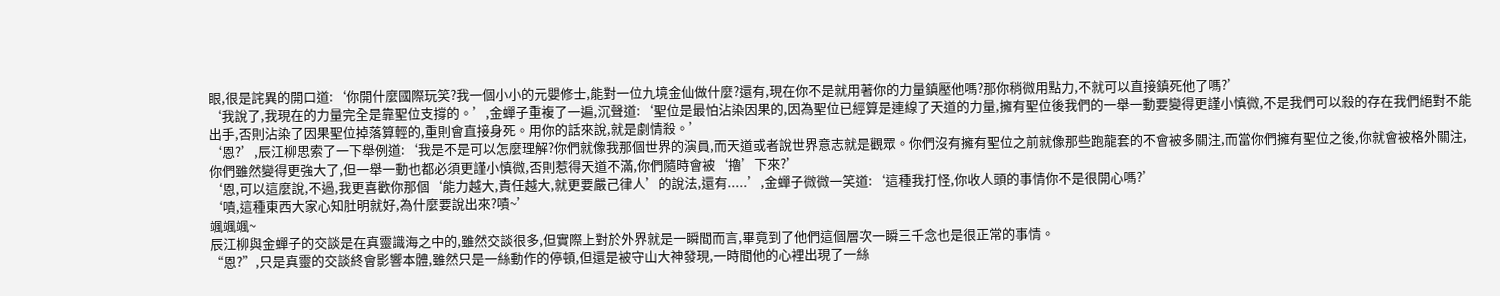眼,很是詫異的開口道:‘你開什麼國際玩笑?我一個小小的元嬰修士,能對一位九境金仙做什麼?還有,現在你不是就用著你的力量鎮壓他嗎?那你稍微用點力,不就可以直接鎮死他了嗎?’
‘我說了,我現在的力量完全是靠聖位支撐的。’,金蟬子重複了一遍,沉聲道:‘聖位是最怕沾染因果的,因為聖位已經算是連線了天道的力量,擁有聖位後我們的一舉一動要變得更謹小慎微,不是我們可以殺的存在我們絕對不能出手,否則沾染了因果聖位掉落算輕的,重則會直接身死。用你的話來說,就是劇情殺。’
‘恩?’,辰江柳思索了一下舉例道:‘我是不是可以怎麼理解?你們就像我那個世界的演員,而天道或者說世界意志就是觀眾。你們沒有擁有聖位之前就像那些跑龍套的不會被多關注,而當你們擁有聖位之後,你就會被格外關注,你們雖然變得更強大了,但一舉一動也都必須更謹小慎微,否則惹得天道不滿,你們隨時會被‘擼’下來?’
‘恩,可以這麼說,不過,我更喜歡你那個‘能力越大,責任越大,就更要嚴己律人’的說法,還有.....’,金蟬子微微一笑道:‘這種我打怪,你收人頭的事情你不是很開心嗎?’
‘嘖,這種東西大家心知肚明就好,為什麼要說出來?嘖~’
颯颯颯~
辰江柳與金蟬子的交談是在真靈識海之中的,雖然交談很多,但實際上對於外界就是一瞬間而言,畢竟到了他們這個層次一瞬三千念也是很正常的事情。
“恩?”,只是真靈的交談終會影響本體,雖然只是一絲動作的停頓,但還是被守山大神發現,一時間他的心裡出現了一絲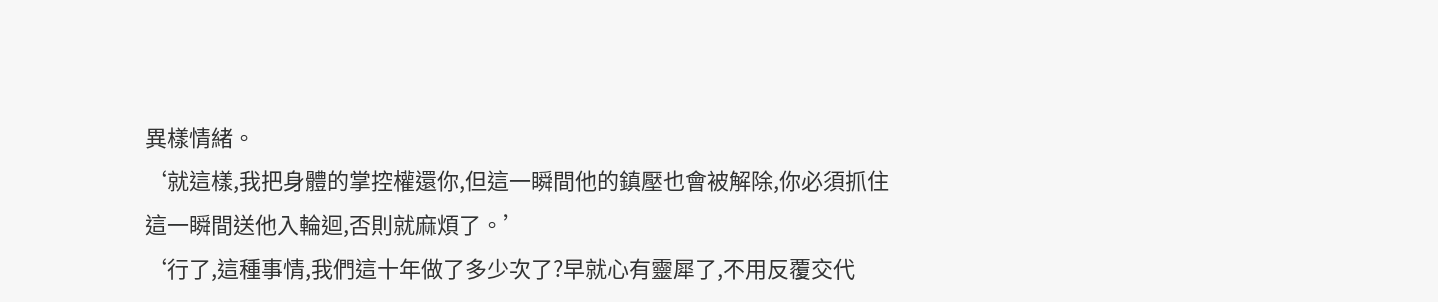異樣情緒。
‘就這樣,我把身體的掌控權還你,但這一瞬間他的鎮壓也會被解除,你必須抓住這一瞬間送他入輪迴,否則就麻煩了。’
‘行了,這種事情,我們這十年做了多少次了?早就心有靈犀了,不用反覆交代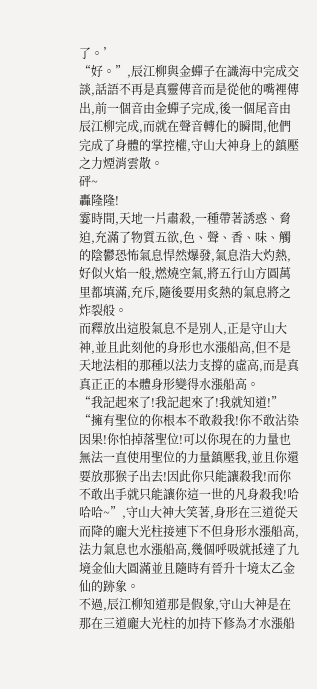了。’
“好。”,辰江柳與金蟬子在識海中完成交談,話語不再是真靈傳音而是從他的嘴裡傳出,前一個音由金蟬子完成,後一個尾音由辰江柳完成,而就在聲音轉化的瞬間,他們完成了身體的掌控權,守山大神身上的鎮壓之力煙消雲散。
砰~
轟隆隆!
霎時間,天地一片肅殺,一種帶著誘惑、脅迫,充滿了物質五欲,色、聲、香、味、觸的陰鬱恐怖氣息悍然爆發,氣息浩大灼熱,好似火焰一般,燃燒空氣,將五行山方圓萬里都填滿,充斥,隨後要用炙熱的氣息將之炸裂般。
而釋放出這股氣息不是別人,正是守山大神,並且此刻他的身形也水漲船高,但不是天地法相的那種以法力支撐的虛高,而是真真正正的本體身形變得水漲船高。
“我記起來了!我記起來了!我就知道!”
“擁有聖位的你根本不敢殺我!你不敢沾染因果!你怕掉落聖位!可以你現在的力量也無法一直使用聖位的力量鎮壓我,並且你還要放那猴子出去!因此你只能讓殺我!而你不敢出手就只能讓你這一世的凡身殺我!哈哈哈~”,守山大神大笑著,身形在三道從天而降的龐大光柱接連下不但身形水漲船高,法力氣息也水漲船高,幾個呼吸就抵達了九境金仙大圓滿並且隨時有晉升十境太乙金仙的跡象。
不過,辰江柳知道那是假象,守山大神是在那在三道龐大光柱的加持下修為才水漲船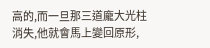高的,而一旦那三道龐大光柱消失,他就會馬上變回原形,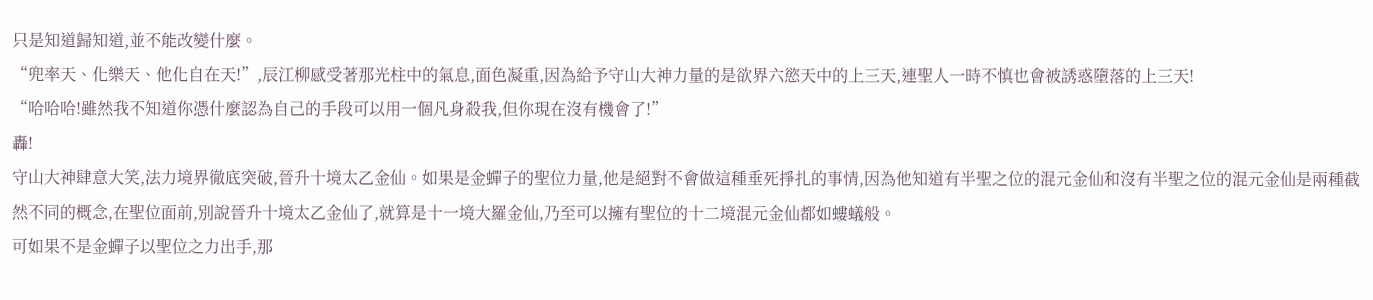只是知道歸知道,並不能改變什麼。
“兜率天、化樂天、他化自在天!”,辰江柳感受著那光柱中的氣息,面色凝重,因為給予守山大神力量的是欲界六慾天中的上三天,連聖人一時不慎也會被誘惑墮落的上三天!
“哈哈哈!雖然我不知道你憑什麼認為自己的手段可以用一個凡身殺我,但你現在沒有機會了!”
轟!
守山大神肆意大笑,法力境界徹底突破,晉升十境太乙金仙。如果是金蟬子的聖位力量,他是絕對不會做這種垂死掙扎的事情,因為他知道有半聖之位的混元金仙和沒有半聖之位的混元金仙是兩種截然不同的概念,在聖位面前,別說晉升十境太乙金仙了,就算是十一境大羅金仙,乃至可以擁有聖位的十二境混元金仙都如螻蟻般。
可如果不是金蟬子以聖位之力出手,那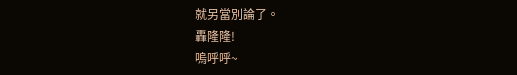就另當別論了。
轟隆隆!
嗚呼呼~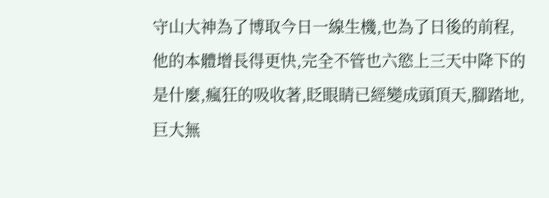守山大神為了博取今日一線生機,也為了日後的前程,他的本體增長得更快,完全不管也六慾上三天中降下的是什麼,瘋狂的吸收著,眨眼睛已經變成頭頂天,腳踏地,巨大無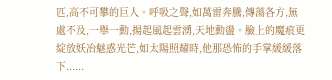匹,高不可攀的巨人。呼吸之聲,如萬雷奔騰,傳蕩各方,無處不及,一舉一動,揚起風起雲湧,天地動盪。臉上的魔痕更綻放妖冶魅惑光芒,如太陽照耀時,他那恐怖的手掌緩緩落下......